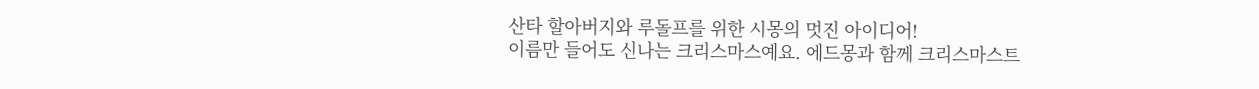산타 할아버지와 루돌프를 위한 시몽의 멋진 아이디어!
이름만 들어도 신나는 크리스마스예요. 에드몽과 함께 크리스마스트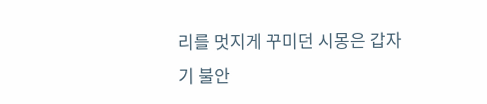리를 멋지게 꾸미던 시몽은 갑자기 불안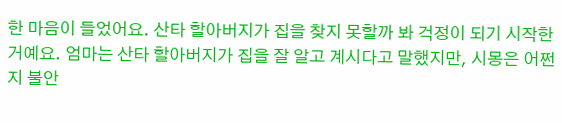한 마음이 들었어요. 산타 할아버지가 집을 찾지 못할까 봐 걱정이 되기 시작한 거예요. 엄마는 산타 할아버지가 집을 잘 알고 계시다고 말했지만, 시몽은 어쩐지 불안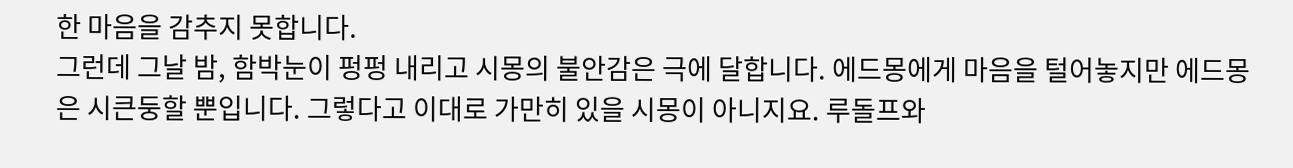한 마음을 감추지 못합니다.
그런데 그날 밤, 함박눈이 펑펑 내리고 시몽의 불안감은 극에 달합니다. 에드몽에게 마음을 털어놓지만 에드몽은 시큰둥할 뿐입니다. 그렇다고 이대로 가만히 있을 시몽이 아니지요. 루돌프와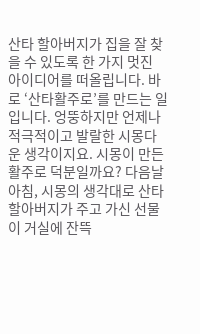산타 할아버지가 집을 잘 찾을 수 있도록 한 가지 멋진 아이디어를 떠올립니다. 바로 ‘산타활주로’를 만드는 일입니다. 엉뚱하지만 언제나 적극적이고 발랄한 시몽다운 생각이지요. 시몽이 만든 활주로 덕분일까요? 다음날 아침, 시몽의 생각대로 산타 할아버지가 주고 가신 선물이 거실에 잔뜩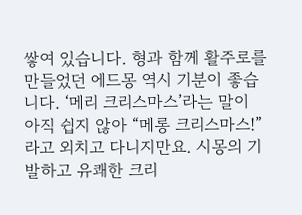쌓여 있습니다. 형과 함께 활주로를 만들었던 에드몽 역시 기분이 좋습니다. ‘메리 크리스마스’라는 말이 아직 쉽지 않아 “메롱 크리스마스!”라고 외치고 다니지만요. 시몽의 기발하고 유쾌한 크리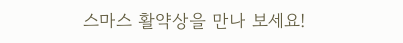스마스 활약상을 만나 보세요!